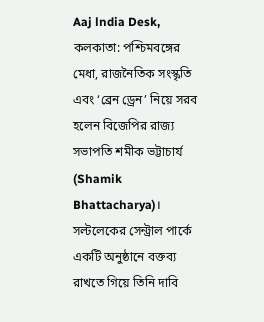Aaj lndia Desk, কলকাতা: পশ্চিমবঙ্গের মেধা, রাজনৈতিক সংস্কৃতি এবং ‘ব্রেন ড্রেন’ নিয়ে সরব হলেন বিজেপির রাজ্য সভাপতি শমীক ভট্টাচার্য (Shamik Bhattacharya)। সল্টলেকের সেন্ট্রাল পার্কে একটি অনুষ্ঠানে বক্তব্য রাখতে গিয়ে তিনি দাবি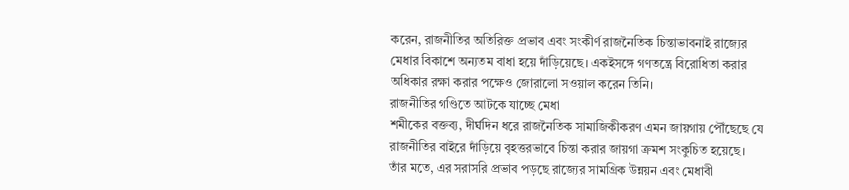করেন, রাজনীতির অতিরিক্ত প্রভাব এবং সংকীর্ণ রাজনৈতিক চিন্তাভাবনাই রাজ্যের মেধার বিকাশে অন্যতম বাধা হয়ে দাঁড়িয়েছে। একইসঙ্গে গণতন্ত্রে বিরোধিতা করার অধিকার রক্ষা করার পক্ষেও জোরালো সওয়াল করেন তিনি।
রাজনীতির গণ্ডিতে আটকে যাচ্ছে মেধা
শমীকের বক্তব্য, দীর্ঘদিন ধরে রাজনৈতিক সামাজিকীকরণ এমন জায়গায় পৌঁছেছে যে রাজনীতির বাইরে দাঁড়িয়ে বৃহত্তরভাবে চিন্তা করার জায়গা ক্রমশ সংকুচিত হয়েছে। তাঁর মতে, এর সরাসরি প্রভাব পড়ছে রাজ্যের সামগ্রিক উন্নয়ন এবং মেধাবী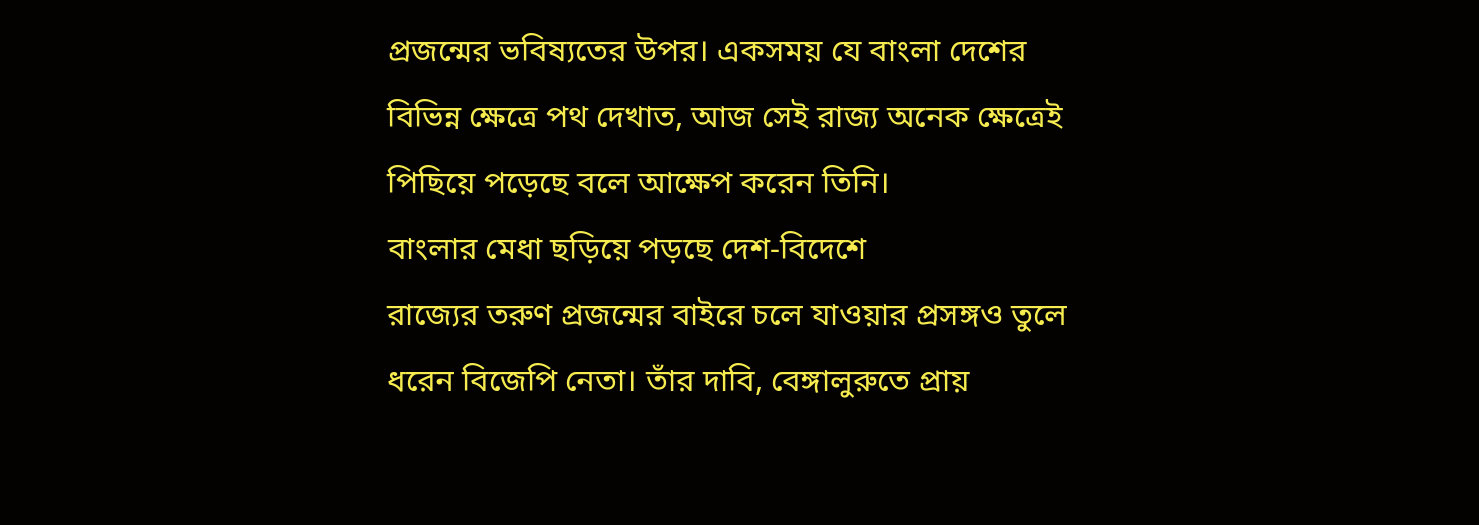প্রজন্মের ভবিষ্যতের উপর। একসময় যে বাংলা দেশের বিভিন্ন ক্ষেত্রে পথ দেখাত, আজ সেই রাজ্য অনেক ক্ষেত্রেই পিছিয়ে পড়েছে বলে আক্ষেপ করেন তিনি।
বাংলার মেধা ছড়িয়ে পড়ছে দেশ-বিদেশে
রাজ্যের তরুণ প্রজন্মের বাইরে চলে যাওয়ার প্রসঙ্গও তুলে ধরেন বিজেপি নেতা। তাঁর দাবি, বেঙ্গালুরুতে প্রায়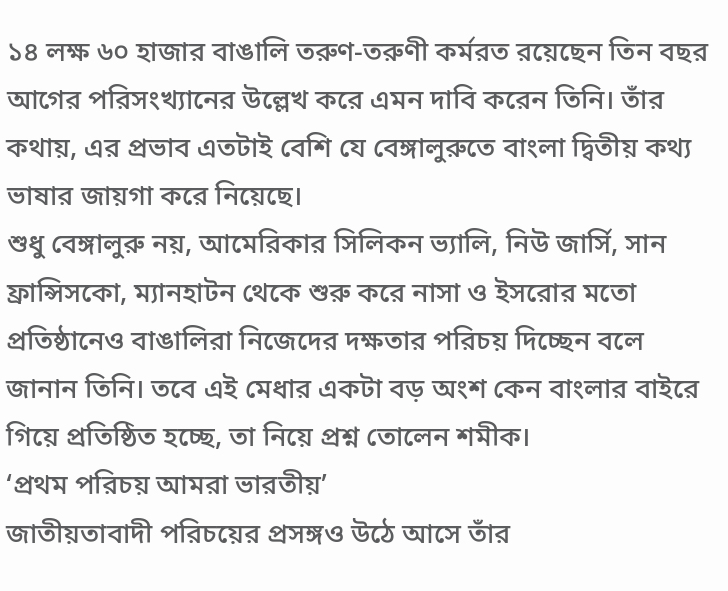১৪ লক্ষ ৬০ হাজার বাঙালি তরুণ-তরুণী কর্মরত রয়েছেন তিন বছর আগের পরিসংখ্যানের উল্লেখ করে এমন দাবি করেন তিনি। তাঁর কথায়, এর প্রভাব এতটাই বেশি যে বেঙ্গালুরুতে বাংলা দ্বিতীয় কথ্য ভাষার জায়গা করে নিয়েছে।
শুধু বেঙ্গালুরু নয়, আমেরিকার সিলিকন ভ্যালি, নিউ জার্সি, সান ফ্রান্সিসকো, ম্যানহাটন থেকে শুরু করে নাসা ও ইসরোর মতো প্রতিষ্ঠানেও বাঙালিরা নিজেদের দক্ষতার পরিচয় দিচ্ছেন বলে জানান তিনি। তবে এই মেধার একটা বড় অংশ কেন বাংলার বাইরে গিয়ে প্রতিষ্ঠিত হচ্ছে, তা নিয়ে প্রশ্ন তোলেন শমীক।
‘প্রথম পরিচয় আমরা ভারতীয়’
জাতীয়তাবাদী পরিচয়ের প্রসঙ্গও উঠে আসে তাঁর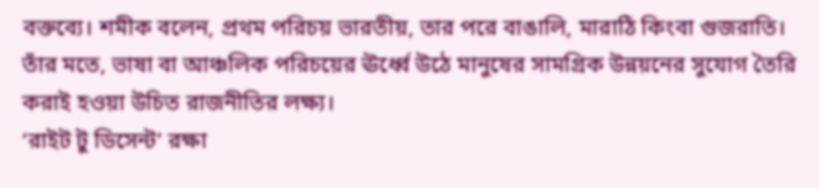বক্তব্যে। শমীক বলেন, প্রথম পরিচয় ভারতীয়, তার পরে বাঙালি, মারাঠি কিংবা গুজরাতি। তাঁর মতে, ভাষা বা আঞ্চলিক পরিচয়ের ঊর্ধ্বে উঠে মানুষের সামগ্রিক উন্নয়নের সুযোগ তৈরি করাই হওয়া উচিত রাজনীতির লক্ষ্য।
‘রাইট টু ডিসেন্ট’ রক্ষা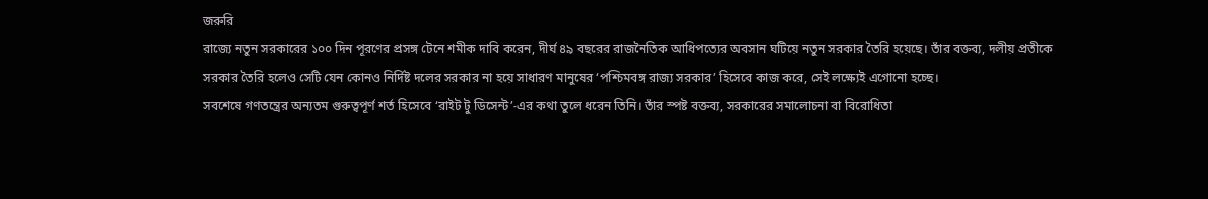জরুরি
রাজ্যে নতুন সরকারের ১০০ দিন পূরণের প্রসঙ্গ টেনে শমীক দাবি করেন, দীর্ঘ ৪৯ বছরের রাজনৈতিক আধিপত্যের অবসান ঘটিয়ে নতুন সরকার তৈরি হয়েছে। তাঁর বক্তব্য, দলীয় প্রতীকে সরকার তৈরি হলেও সেটি যেন কোনও নির্দিষ্ট দলের সরকার না হয়ে সাধারণ মানুষের ‘পশ্চিমবঙ্গ রাজ্য সরকার’ হিসেবে কাজ করে, সেই লক্ষ্যেই এগোনো হচ্ছে।
সবশেষে গণতন্ত্রের অন্যতম গুরুত্বপূর্ণ শর্ত হিসেবে ‘রাইট টু ডিসেন্ট’-এর কথা তুলে ধরেন তিনি। তাঁর স্পষ্ট বক্তব্য, সরকারের সমালোচনা বা বিরোধিতা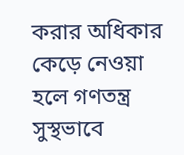করার অধিকার কেড়ে নেওয়া হলে গণতন্ত্র সুস্থভাবে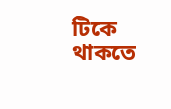টিকে থাকতে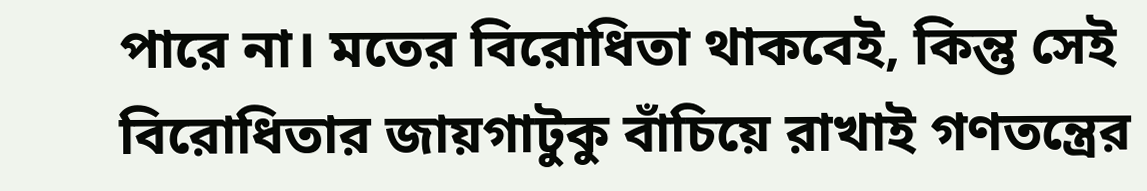পারে না। মতের বিরোধিতা থাকবেই, কিন্তু সেই বিরোধিতার জায়গাটুকু বাঁচিয়ে রাখাই গণতন্ত্রের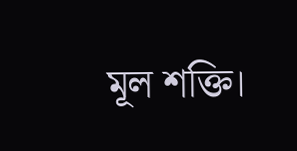মূল শক্তি।